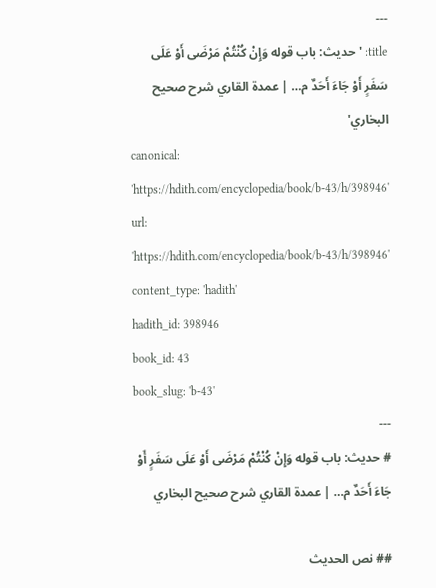---
title: 'حديث: باب قوله وَإِنْ كُنْتُمْ مَرْضَى أَوْ عَلَى سَفَرٍ أَوْ جَاءَ أَحَدٌ م… | عمدة القاري شرح صحيح البخاري'
canonical: 'https://hdith.com/encyclopedia/book/b-43/h/398946'
url: 'https://hdith.com/encyclopedia/book/b-43/h/398946'
content_type: 'hadith'
hadith_id: 398946
book_id: 43
book_slug: 'b-43'
---
# حديث: باب قوله وَإِنْ كُنْتُمْ مَرْضَى أَوْ عَلَى سَفَرٍ أَوْ جَاءَ أَحَدٌ م… | عمدة القاري شرح صحيح البخاري

## نص الحديث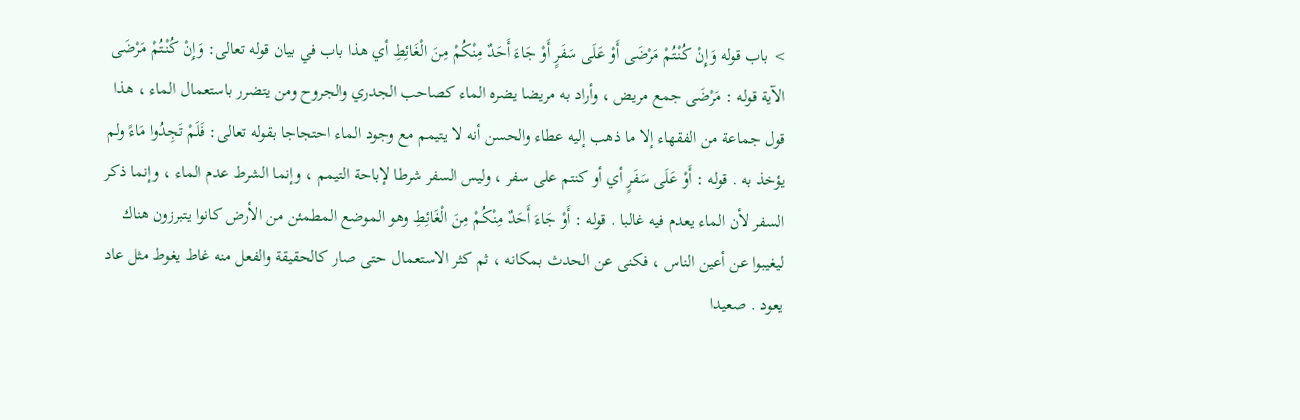> باب قوله وَإِنْ كُنْتُمْ مَرْضَى أَوْ عَلَى سَفَرٍ أَوْ جَاءَ أَحَدٌ مِنْكُمْ مِنَ الْغَائِطِ أي هذا باب في بيان قوله تعالى: وَإِنْ كُنْتُمْ مَرْضَى الآية قوله : مَرْضَى جمع مريض ، وأراد به مريضا يضره الماء كصاحب الجدري والجروح ومن يتضرر باستعمال الماء ، هذا قول جماعة من الفقهاء إلا ما ذهب إليه عطاء والحسن أنه لا يتيمم مع وجود الماء احتجاجا بقوله تعالى: فَلَمْ تَجِدُوا مَاءً ولم يؤخذ به . قوله : أَوْ عَلَى سَفَرٍ أي أو كنتم على سفر ، وليس السفر شرطا لإباحة التيمم ، وإنما الشرط عدم الماء ، وإنما ذكر السفر لأن الماء يعدم فيه غالبا . قوله : أَوْ جَاءَ أَحَدٌ مِنْكُمْ مِنَ الْغَائِطِ وهو الموضع المطمئن من الأرض كانوا يتبرزون هناك ليغيبوا عن أعين الناس ، فكنى عن الحدث بمكانه ، ثم كثر الاستعمال حتى صار كالحقيقة والفعل منه غاط يغوط مثل عاد يعود . صعيدا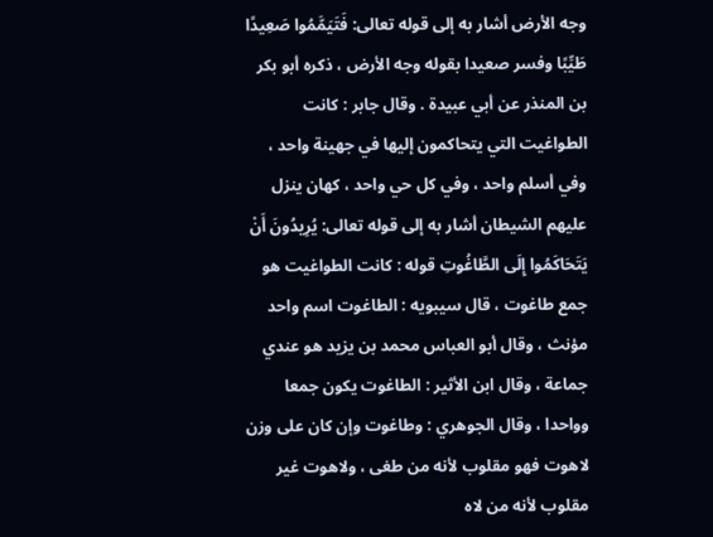وجه الأرض أشار به إلى قوله تعالى: فَتَيَمَّمُوا صَعِيدًا طَيِّبًا وفسر صعيدا بقوله وجه الأرض ، ذكره أبو بكر بن المنذر عن أبي عبيدة . وقال جابر : كانت الطواغيت التي يتحاكمون إليها في جهينة واحد ، وفي أسلم واحد ، وفي كل حي واحد ، كهان ينزل عليهم الشيطان أشار به إلى قوله تعالى: يُرِيدُونَ أَنْ يَتَحَاكَمُوا إِلَى الطَّاغُوتِ قوله : كانت الطواغيت هو جمع طاغوت ، قال سيبويه : الطاغوت اسم واحد مؤنث ، وقال أبو العباس محمد بن يزيد هو عندي جماعة ، وقال ابن الأثير : الطاغوت يكون جمعا وواحدا ، وقال الجوهري : وطاغوت وإن كان على وزن لاهوت فهو مقلوب لأنه من طغى ، ولاهوت غير مقلوب لأنه من لاه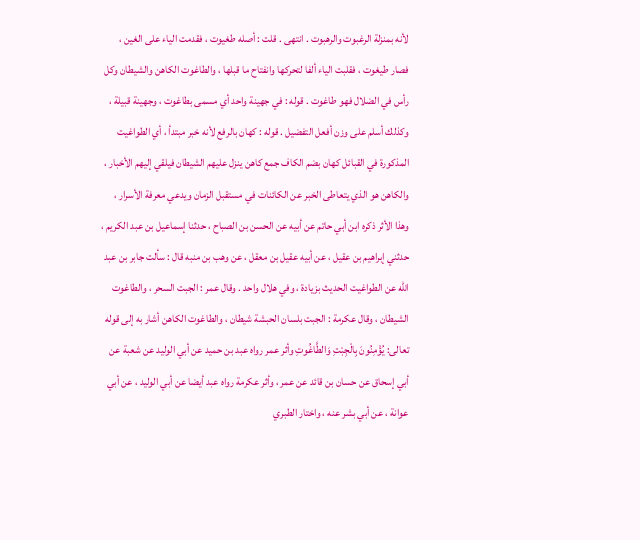لأنه بمنزلة الرغبوت والرهبوت . انتهى . قلت : أصله طغيوت ، فقدمت الياء على الغين ، فصار طيغوت ، فقلبت الياء ألفا لتحركها وانفتاح ما قبلها ، والطاغوت الكاهن والشيطان وكل رأس في الضلال فهو طاغوت . قوله : في جهينة واحد أي مسمى بطاغوت ، وجهينة قبيلة ، وكذلك أسلم على وزن أفعل التفضيل . قوله : كهان بالرفع لأنه خبر مبتدأ ، أي الطواغيت المذكورة في القبائل كهان بضم الكاف جمع كاهن ينزل عليهم الشيطان فيلقي إليهم الأخبار ، والكاهن هو الذي يتعاطى الخبر عن الكائنات في مستقبل الزمان ويدعي معرفة الأسرار ، وهذا الأثر ذكره ابن أبي حاتم عن أبيه عن الحسن بن الصباح ، حدثنا إسماعيل بن عبد الكريم ، حدثني إبراهيم بن عقيل ، عن أبيه عقيل بن معقل ، عن وهب بن منبه قال : سألت جابر بن عبد الله عن الطواغيت الحديث بزيادة ، وفي هلال واحد . وقال عمر : الجبت السحر ، والطاغوت الشيطان ، وقال عكرمة : الجبت بلسان الحبشة شيطان ، والطاغوت الكاهن أشار به إلى قوله تعالى: يُؤْمِنُونَ بِالْجِبْتِ وَالطَّاغُوتِ وأثر عمر رواه عبد بن حميد عن أبي الوليد عن شعبة عن أبي إسحاق عن حسان بن قائد عن عمر ، وأثر عكرمة رواه عبد أيضا عن أبي الوليد ، عن أبي عوانة ، عن أبي بشر عنه ، واختار الطبري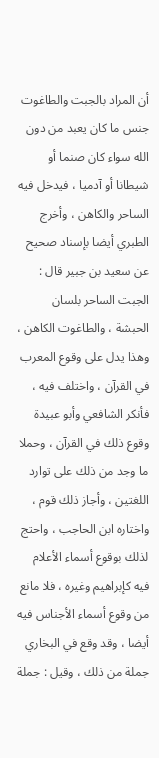أن المراد بالجبت والطاغوت جنس ما كان يعبد من دون الله سواء كان صنما أو شيطانا أو آدميا ، فيدخل فيه الساحر والكاهن ، وأخرج الطبري أيضا بإسناد صحيح عن سعيد بن جبير قال : الجبت الساحر بلسان الحبشة ، والطاغوت الكاهن ، وهذا يدل على وقوع المعرب في القرآن ، واختلف فيه ، فأنكر الشافعي وأبو عبيدة وقوع ذلك في القرآن ، وحملا ما وجد من ذلك على توارد اللغتين ، وأجاز ذلك قوم ، واختاره ابن الحاجب ، واحتج لذلك بوقوع أسماء الأعلام فيه كإبراهيم وغيره ، فلا مانع من وقوع أسماء الأجناس فيه أيضا ، وقد وقع في البخاري جملة من ذلك ، وقيل : جملة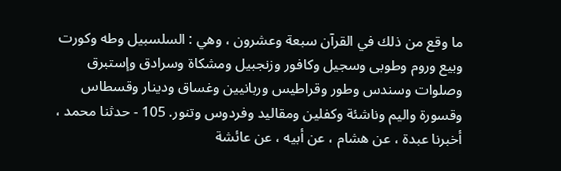ما وقع من ذلك في القرآن سبعة وعشرون ، وهي : السلسبيل وطه وكورت وبيع وروم وطوبى وسجيل وكافور وزنجبيل ومشكاة وسرادق وإستبرق وصلوات وسندس وطور وقراطيس وربانيين وغساق ودينار وقسطاس وقسورة واليم وناشئة وكفلين ومقاليد وفردوس وتنور. 105 - حدثنا محمد ، أخبرنا عبدة ، عن هشام ، عن أبيه ، عن عائشة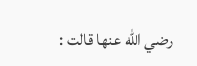رضي الله عنها قالت :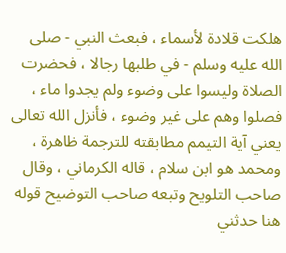هلكت قلادة لأسماء ، فبعث النبي - صلى الله عليه وسلم - في طلبها رجالا ، فحضرت الصلاة وليسوا على وضوء ولم يجدوا ماء ، فصلوا وهم على غير وضوء ، فأنزل الله تعالى يعني آية التيمم مطابقته للترجمة ظاهرة ، ومحمد هو ابن سلام ، قاله الكرماني ، وقال صاحب التلويح وتبعه صاحب التوضيح قوله هنا حدثني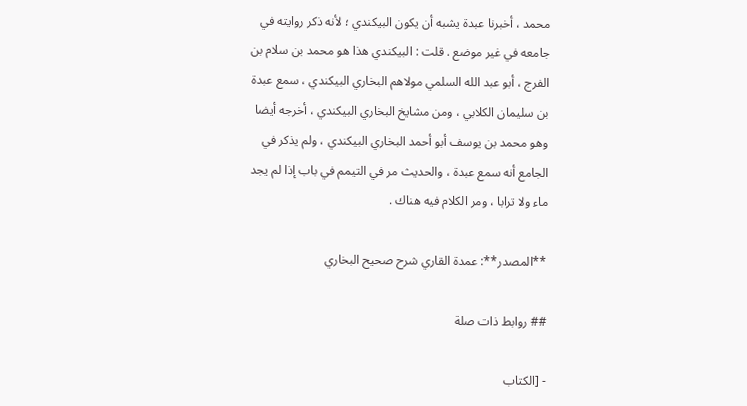محمد ، أخبرنا عبدة يشبه أن يكون البيكندي ؛ لأنه ذكر روايته في جامعه في غير موضع . قلت : البيكندي هذا هو محمد بن سلام بن الفرج ، أبو عبد الله السلمي مولاهم البخاري البيكندي ، سمع عبدة بن سليمان الكلابي ، ومن مشايخ البخاري البيكندي ، أخرجه أيضا وهو محمد بن يوسف أبو أحمد البخاري البيكندي ، ولم يذكر في الجامع أنه سمع عبدة ، والحديث مر في التيمم في باب إذا لم يجد ماء ولا ترابا ، ومر الكلام فيه هناك .

**المصدر**: عمدة القاري شرح صحيح البخاري

## روابط ذات صلة

- [الكتاب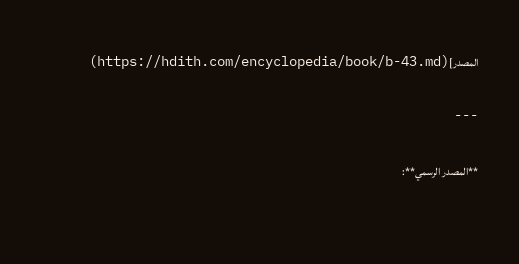المصدر](https://hdith.com/encyclopedia/book/b-43.md)

---

**المصدر الرسمي**: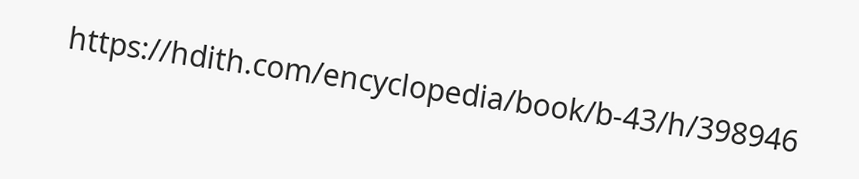https://hdith.com/encyclopedia/book/b-43/h/398946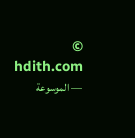© hdith.com — الموسوعة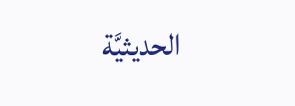الحديثيَّة